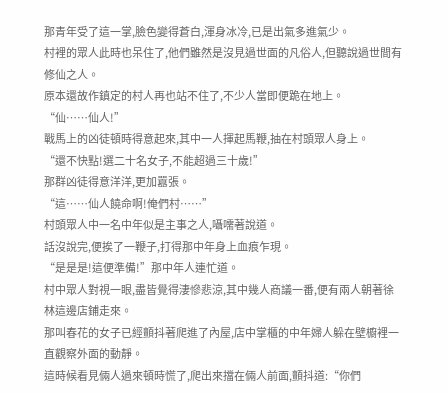那青年受了這一掌,臉色變得蒼白,渾身冰冷,已是出氣多進氣少。
村裡的眾人此時也呆住了,他們雖然是沒見過世面的凡俗人,但聽說過世間有修仙之人。
原本還故作鎮定的村人再也站不住了,不少人當即便跪在地上。
“仙……仙人!”
戰馬上的凶徒頓時得意起來,其中一人揮起馬鞭,抽在村頭眾人身上。
“還不快點!選二十名女子,不能超過三十歲!”
那群凶徒得意洋洋,更加囂張。
“這……仙人饒命啊!俺們村……”
村頭眾人中一名中年似是主事之人,囁嚅著說道。
話沒說完,便挨了一鞭子,打得那中年身上血痕乍現。
“是是是!這便準備!”那中年人連忙道。
村中眾人對視一眼,盡皆覺得淒慘悲涼,其中幾人商議一番,便有兩人朝著徐林這邊店鋪走來。
那叫春花的女子已經顫抖著爬進了內屋,店中掌櫃的中年婦人躲在壁櫥裡一直觀察外面的動靜。
這時候看見倆人過來頓時慌了,爬出來擋在倆人前面,顫抖道:“你們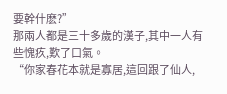要幹什麽?”
那兩人都是三十多歲的漢子,其中一人有些愧疚,歎了口氣。
“你家春花本就是寡居,這回跟了仙人,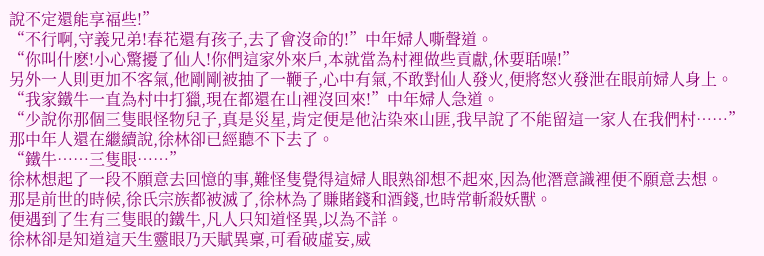說不定還能享福些!”
“不行啊,守義兄弟!春花還有孩子,去了會沒命的!”中年婦人嘶聲道。
“你叫什麽!小心驚擾了仙人!你們這家外來戶,本就當為村裡做些貢獻,休要聒噪!”
另外一人則更加不客氣,他剛剛被抽了一鞭子,心中有氣,不敢對仙人發火,便將怒火發泄在眼前婦人身上。
“我家鐵牛一直為村中打獵,現在都還在山裡沒回來!”中年婦人急道。
“少說你那個三隻眼怪物兒子,真是災星,肯定便是他沾染來山匪,我早說了不能留這一家人在我們村……”
那中年人還在繼續說,徐林卻已經聽不下去了。
“鐵牛……三隻眼……”
徐林想起了一段不願意去回憶的事,難怪隻覺得這婦人眼熟卻想不起來,因為他潛意識裡便不願意去想。
那是前世的時候,徐氏宗族都被滅了,徐林為了賺賭錢和酒錢,也時常斬殺妖獸。
便遇到了生有三隻眼的鐵牛,凡人只知道怪異,以為不詳。
徐林卻是知道這天生靈眼乃天賦異稟,可看破虛妄,威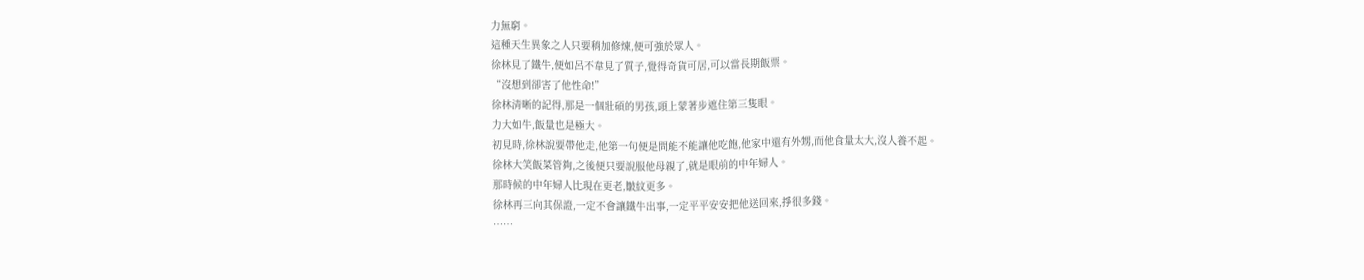力無窮。
這種天生異象之人只要稍加修煉,便可強於眾人。
徐林見了鐵牛,便如呂不韋見了質子,覺得奇貨可居,可以當長期飯票。
“沒想到卻害了他性命!”
徐林清晰的記得,那是一個壯碩的男孩,頭上蒙著步遮住第三隻眼。
力大如牛,飯量也是極大。
初見時,徐林說要帶他走,他第一句便是問能不能讓他吃飽,他家中還有外甥,而他食量太大,沒人養不起。
徐林大笑飯菜管夠,之後便只要說服他母親了,就是眼前的中年婦人。
那時候的中年婦人比現在更老,皺紋更多。
徐林再三向其保證,一定不會讓鐵牛出事,一定平平安安把他送回來,掙很多錢。
……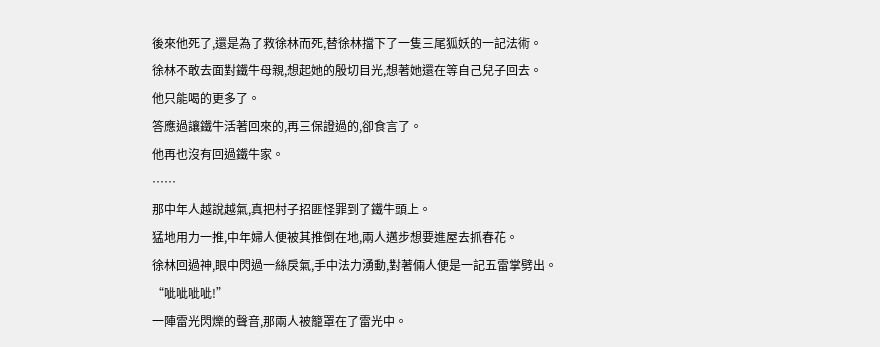後來他死了,還是為了救徐林而死,替徐林擋下了一隻三尾狐妖的一記法術。
徐林不敢去面對鐵牛母親,想起她的殷切目光,想著她還在等自己兒子回去。
他只能喝的更多了。
答應過讓鐵牛活著回來的,再三保證過的,卻食言了。
他再也沒有回過鐵牛家。
……
那中年人越說越氣,真把村子招匪怪罪到了鐵牛頭上。
猛地用力一推,中年婦人便被其推倒在地,兩人邁步想要進屋去抓春花。
徐林回過神,眼中閃過一絲戾氣,手中法力湧動,對著倆人便是一記五雷掌劈出。
“呲呲呲呲!”
一陣雷光閃爍的聲音,那兩人被籠罩在了雷光中。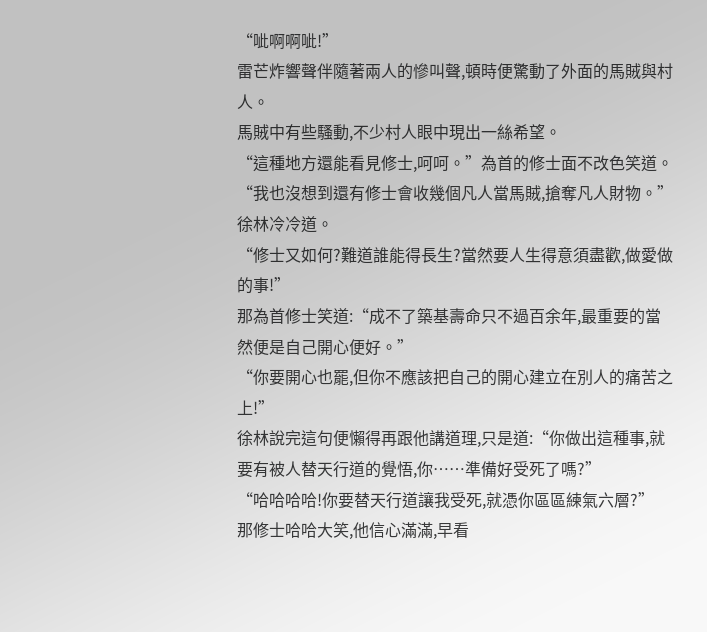“呲啊啊呲!”
雷芒炸響聲伴隨著兩人的慘叫聲,頓時便驚動了外面的馬賊與村人。
馬賊中有些騷動,不少村人眼中現出一絲希望。
“這種地方還能看見修士,呵呵。”為首的修士面不改色笑道。
“我也沒想到還有修士會收幾個凡人當馬賊,搶奪凡人財物。”徐林冷冷道。
“修士又如何?難道誰能得長生?當然要人生得意須盡歡,做愛做的事!”
那為首修士笑道:“成不了築基壽命只不過百余年,最重要的當然便是自己開心便好。”
“你要開心也罷,但你不應該把自己的開心建立在別人的痛苦之上!”
徐林說完這句便懶得再跟他講道理,只是道:“你做出這種事,就要有被人替天行道的覺悟,你……準備好受死了嗎?”
“哈哈哈哈!你要替天行道讓我受死,就憑你區區練氣六層?”
那修士哈哈大笑,他信心滿滿,早看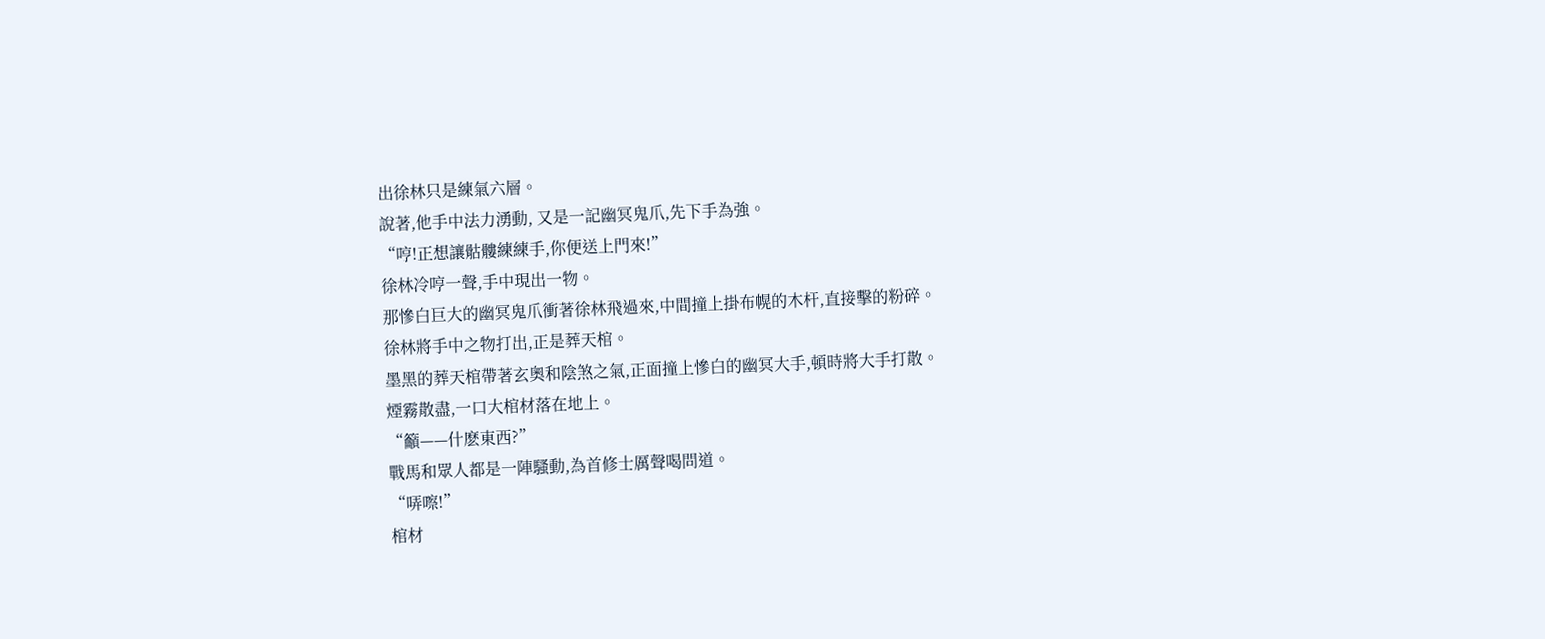出徐林只是練氣六層。
說著,他手中法力湧動, 又是一記幽冥鬼爪,先下手為強。
“哼!正想讓骷髏練練手,你便送上門來!”
徐林冷哼一聲,手中現出一物。
那慘白巨大的幽冥鬼爪衝著徐林飛過來,中間撞上掛布幌的木杆,直接擊的粉碎。
徐林將手中之物打出,正是葬天棺。
墨黑的葬天棺帶著玄奧和陰煞之氣,正面撞上慘白的幽冥大手,頓時將大手打散。
煙霧散盡,一口大棺材落在地上。
“籲——什麽東西?”
戰馬和眾人都是一陣騷動,為首修士厲聲喝問道。
“哢嚓!”
棺材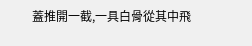蓋推開一截,一具白骨從其中飛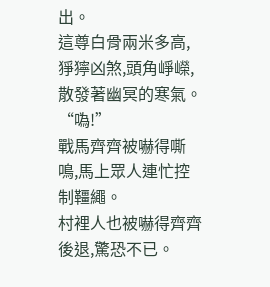出。
這尊白骨兩米多高,猙獰凶煞,頭角崢嶸,散發著幽冥的寒氣。
“噅!”
戰馬齊齊被嚇得嘶鳴,馬上眾人連忙控制韁繩。
村裡人也被嚇得齊齊後退,驚恐不已。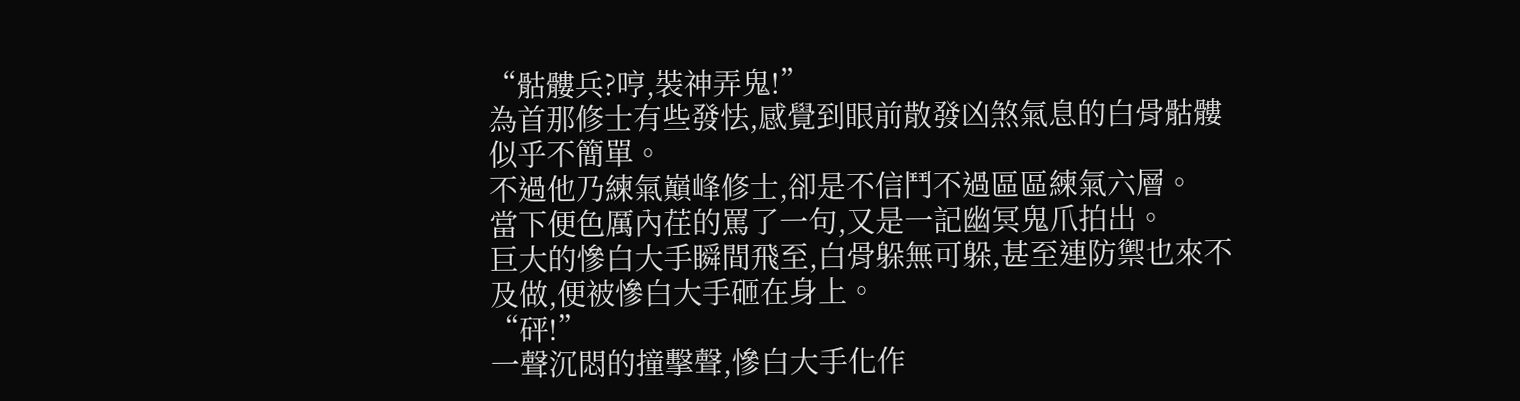“骷髏兵?哼,裝神弄鬼!”
為首那修士有些發怯,感覺到眼前散發凶煞氣息的白骨骷髏似乎不簡單。
不過他乃練氣巔峰修士,卻是不信鬥不過區區練氣六層。
當下便色厲內荏的罵了一句,又是一記幽冥鬼爪拍出。
巨大的慘白大手瞬間飛至,白骨躲無可躲,甚至連防禦也來不及做,便被慘白大手砸在身上。
“砰!”
一聲沉悶的撞擊聲,慘白大手化作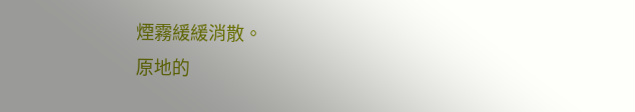煙霧緩緩消散。
原地的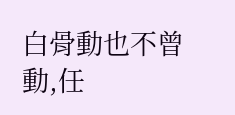白骨動也不曾動,任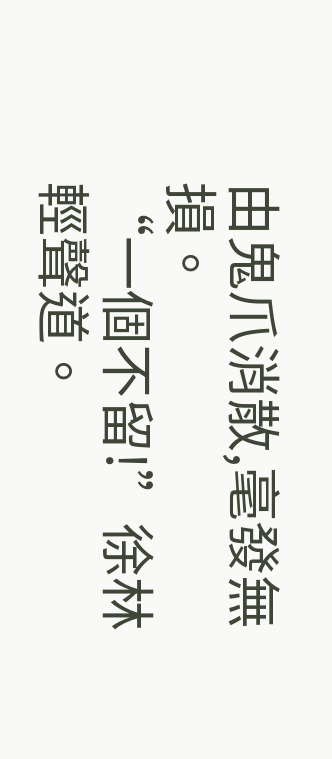由鬼爪消散,毫發無損。
“一個不留!”徐林輕聲道。